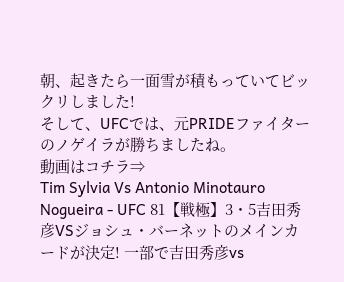朝、起きたら一面雪が積もっていてビックリしました!
そして、UFCでは、元PRIDEファイターのノゲイラが勝ちましたね。
動画はコチラ⇒
Tim Sylvia Vs Antonio Minotauro Nogueira - UFC 81【戦極】3・5吉田秀彦VSジョシュ・バーネットのメインカードが決定! 一部で吉田秀彦vs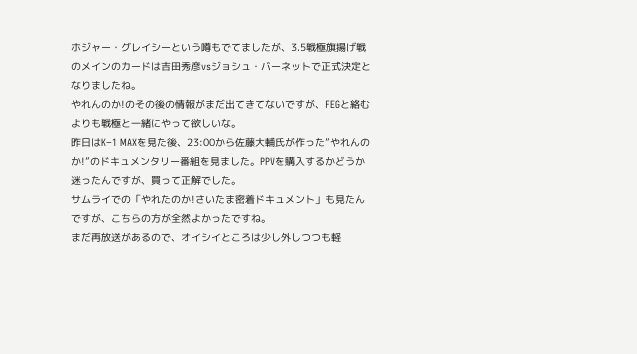ホジャー・グレイシーという噂もでてましたが、3.5戦極旗揚げ戦のメインのカードは吉田秀彦vsジョシュ・バーネットで正式決定となりましたね。
やれんのか!のその後の情報がまだ出てきてないですが、FEGと絡むよりも戦極と一緒にやって欲しいな。
昨日はK−1 MAXを見た後、23:00から佐藤大輔氏が作った”やれんのか!”のドキュメンタリー番組を見ました。PPVを購入するかどうか迷ったんですが、買って正解でした。
サムライでの「やれたのか!さいたま密着ドキュメント」も見たんですが、こちらの方が全然よかったですね。
まだ再放送があるので、オイシイところは少し外しつつも軽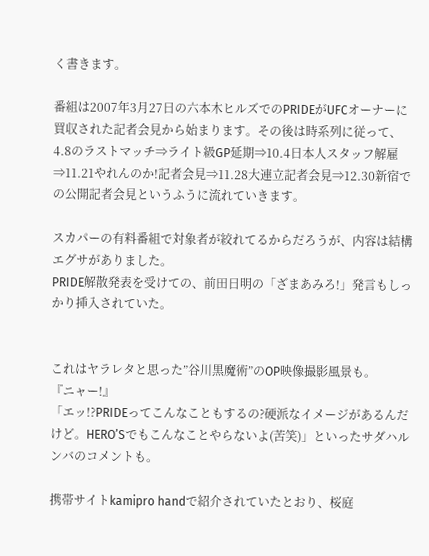く書きます。

番組は2007年3月27日の六本木ヒルズでのPRIDEがUFCオーナーに買収された記者会見から始まります。その後は時系列に従って、4.8のラストマッチ⇒ライト級GP延期⇒10.4日本人スタッフ解雇⇒11.21やれんのか!記者会見⇒11.28大連立記者会見⇒12.30新宿での公開記者会見というふうに流れていきます。

スカパーの有料番組で対象者が絞れてるからだろうが、内容は結構エグサがありました。
PRIDE解散発表を受けての、前田日明の「ざまあみろ!」発言もしっかり挿入されていた。


これはヤラレタと思った”谷川黒魔術”のOP映像撮影風景も。
『ニャー!』
「エッ!?PRIDEってこんなこともするの?硬派なイメージがあるんだけど。HERO’Sでもこんなことやらないよ(苦笑)」といったサダハルンバのコメントも。

携帯サイトkamipro handで紹介されていたとおり、桜庭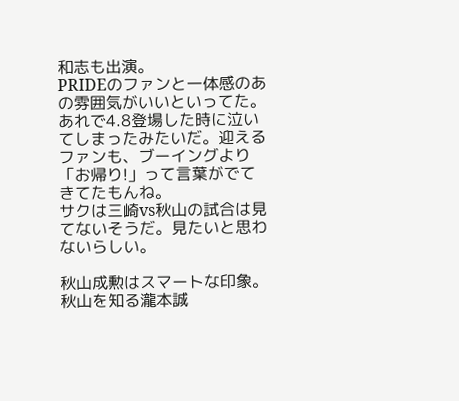和志も出演。
PRIDEのファンと一体感のあの雰囲気がいいといってた。
あれで4.8登場した時に泣いてしまったみたいだ。迎えるファンも、ブーイングより「お帰り!」って言葉がでてきてたもんね。
サクは三崎vs秋山の試合は見てないそうだ。見たいと思わないらしい。

秋山成勲はスマートな印象。
秋山を知る瀧本誠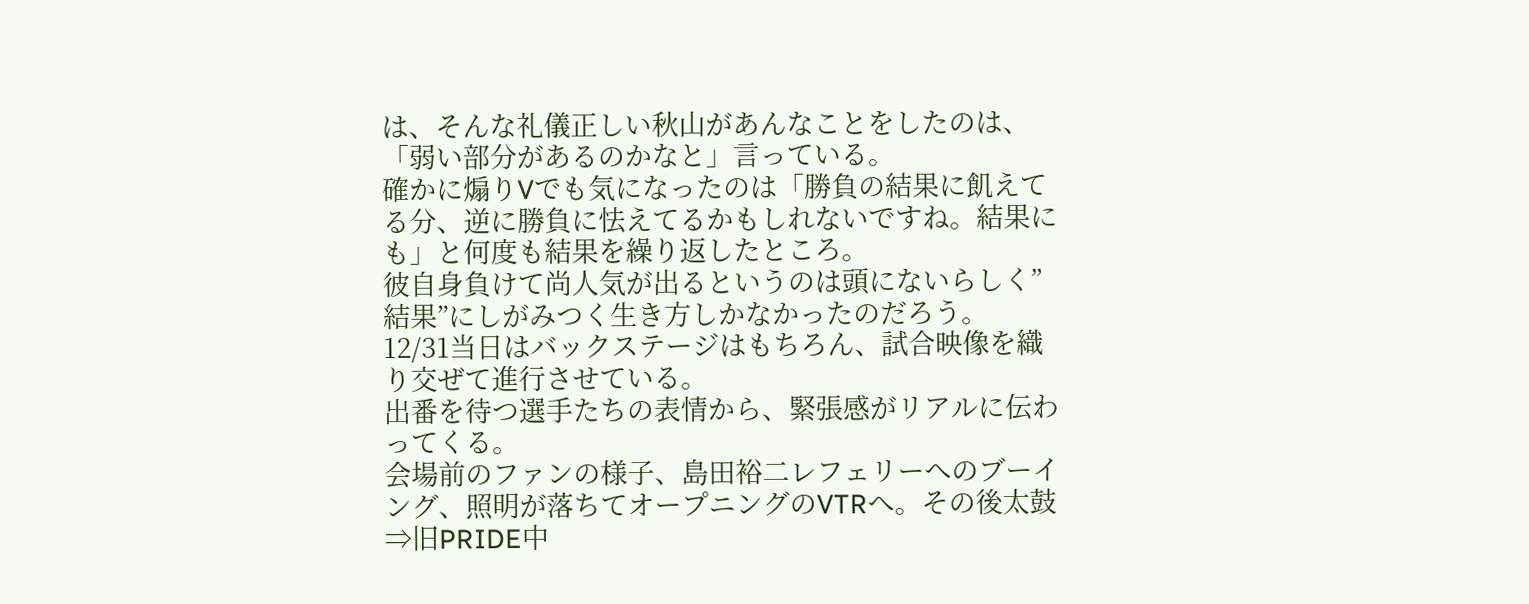は、そんな礼儀正しい秋山があんなことをしたのは、「弱い部分があるのかなと」言っている。
確かに煽りVでも気になったのは「勝負の結果に飢えてる分、逆に勝負に怯えてるかもしれないですね。結果にも」と何度も結果を繰り返したところ。
彼自身負けて尚人気が出るというのは頭にないらしく”結果”にしがみつく生き方しかなかったのだろう。
12/31当日はバックステージはもちろん、試合映像を織り交ぜて進行させている。
出番を待つ選手たちの表情から、緊張感がリアルに伝わってくる。
会場前のファンの様子、島田裕二レフェリーへのブーイング、照明が落ちてオープニングのVTRへ。その後太鼓⇒旧PRIDE中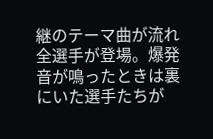継のテーマ曲が流れ全選手が登場。爆発音が鳴ったときは裏にいた選手たちが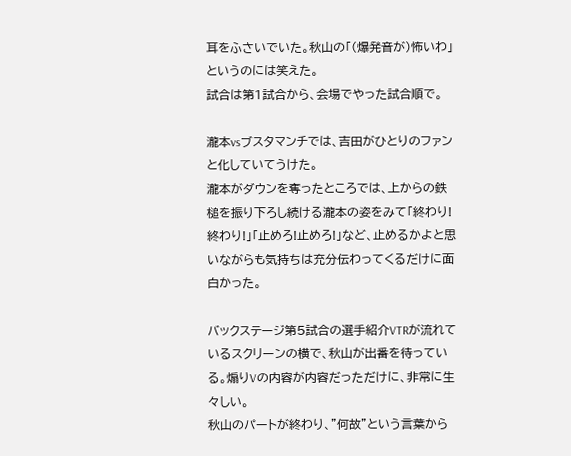耳をふさいでいた。秋山の「(爆発音が)怖いわ」というのには笑えた。
試合は第1試合から、会場でやった試合順で。

瀧本vsブスタマンチでは、吉田がひとりのファンと化していてうけた。
瀧本がダウンを奪ったところでは、上からの鉄槌を振り下ろし続ける瀧本の姿をみて「終わり!終わり!」「止めろ!止めろ!」など、止めるかよと思いながらも気持ちは充分伝わってくるだけに面白かった。

バックステージ第5試合の選手紹介VTRが流れているスクリーンの横で、秋山が出番を待っている。煽りVの内容が内容だっただけに、非常に生々しい。
秋山のパートが終わり、”何故”という言葉から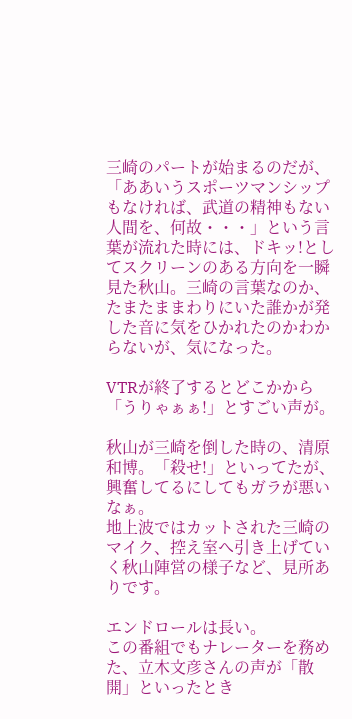三崎のパートが始まるのだが、「ああいうスポーツマンシップもなければ、武道の精神もない人間を、何故・・・」という言葉が流れた時には、ドキッ!としてスクリーンのある方向を一瞬見た秋山。三崎の言葉なのか、たまたままわりにいた誰かが発した音に気をひかれたのかわからないが、気になった。

VTRが終了するとどこかから「うりゃぁぁ!」とすごい声が。

秋山が三崎を倒した時の、清原和博。「殺せ!」といってたが、興奮してるにしてもガラが悪いなぁ。
地上波ではカットされた三崎のマイク、控え室へ引き上げていく秋山陣営の様子など、見所ありです。

エンドロールは長い。
この番組でもナレーターを務めた、立木文彦さんの声が「散開」といったとき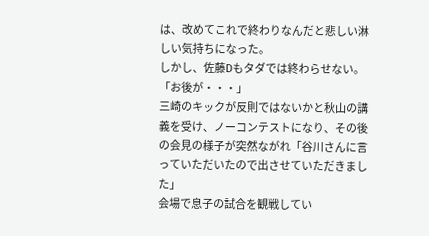は、改めてこれで終わりなんだと悲しい淋しい気持ちになった。
しかし、佐藤Dもタダでは終わらせない。
「お後が・・・」
三崎のキックが反則ではないかと秋山の講義を受け、ノーコンテストになり、その後の会見の様子が突然ながれ「谷川さんに言っていただいたので出させていただきました」
会場で息子の試合を観戦してい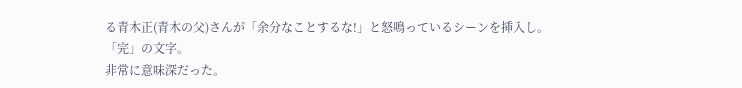る青木正(青木の父)さんが「余分なことするな!」と怒鳴っているシーンを挿入し。
「完」の文字。
非常に意味深だった。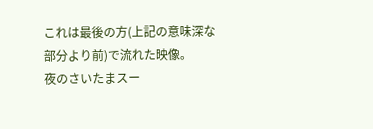これは最後の方(上記の意味深な部分より前)で流れた映像。
夜のさいたまスー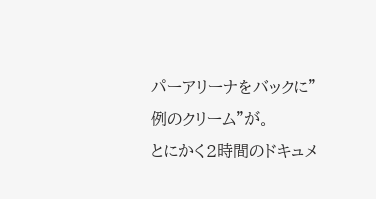パーアリーナをバックに”例のクリーム”が。
とにかく2時間のドキュメ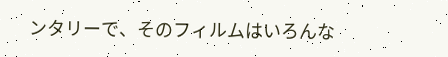ンタリーで、そのフィルムはいろんな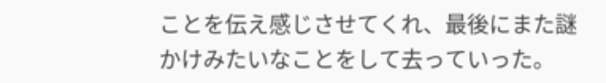ことを伝え感じさせてくれ、最後にまた謎かけみたいなことをして去っていった。